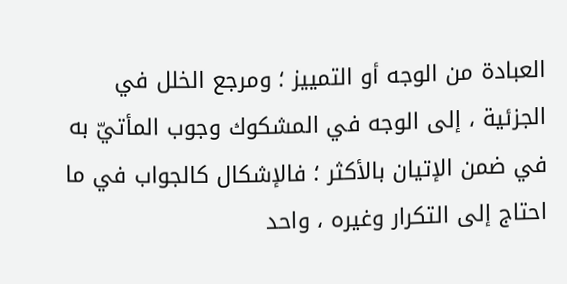العبادة من الوجه أو التمييز ؛ ومرجع الخلل في الجزئية ، إلى الوجه في المشكوك وجوب المأتيّ به في ضمن الإتيان بالأكثر ؛ فالإشكال كالجواب في ما احتاج إلى التكرار وغيره ، واحد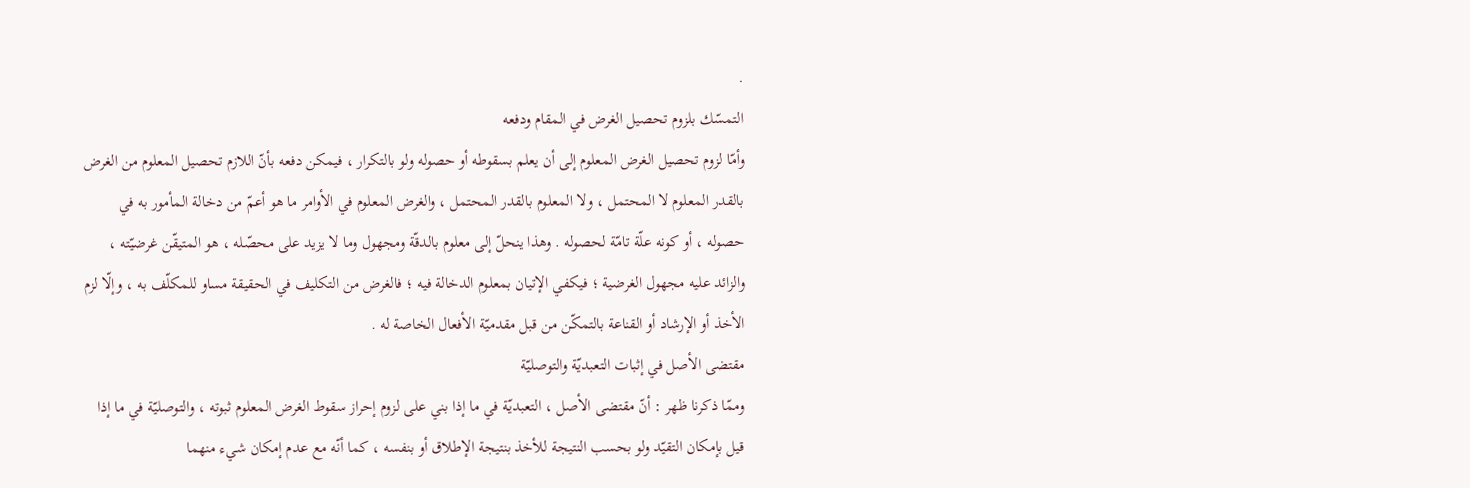.
التمسّك بلزوم تحصيل الغرض في المقام ودفعه
وأمّا لزوم تحصيل الغرض المعلوم إلى أن يعلم بسقوطه أو حصوله ولو بالتكرار ، فيمكن دفعه بأنّ اللازم تحصيل المعلوم من الغرض بالقدر المعلوم لا المحتمل ، ولا المعلوم بالقدر المحتمل ، والغرض المعلوم في الأوامر ما هو أعمّ من دخالة المأمور به في حصوله ، أو كونه علّة تامّة لحصوله . وهذا ينحلّ إلى معلوم بالدقّة ومجهول وما لا يزيد على محصّله ، هو المتيقّن غرضيّته ، والزائد عليه مجهول الغرضية ؛ فيكفي الإتيان بمعلوم الدخالة فيه ؛ فالغرض من التكليف في الحقيقة مساو للمكلّف به ، وإلّا لزم الأخذ أو الإرشاد أو القناعة بالتمكّن من قبل مقدميّة الأفعال الخاصة له .
مقتضى الأصل في إثبات التعبديّة والتوصليّة
وممّا ذكرنا ظهر : أنّ مقتضى الأصل ، التعبديّة في ما إذا بني على لزوم إحراز سقوط الغرض المعلوم ثبوته ، والتوصليّة في ما إذا قيل بإمكان التقيّد ولو بحسب النتيجة للأخذ بنتيجة الإطلاق أو بنفسه ، كما أنّه مع عدم إمكان شيء منهما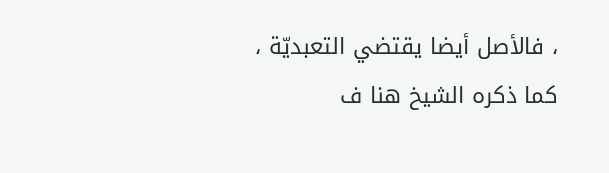، فالأصل أيضا يقتضي التعبديّة ، كما ذكره الشيخ هنا ف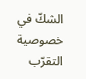الشكّ في خصوصية التقرّب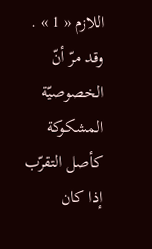اللازم « 1 » .
وقد مرّ أنّ الخصوصيّة المشكوكة كأصل التقرّب إذا كان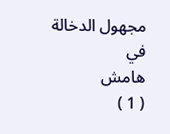مجهول الدخالة في
هامش
( 1 )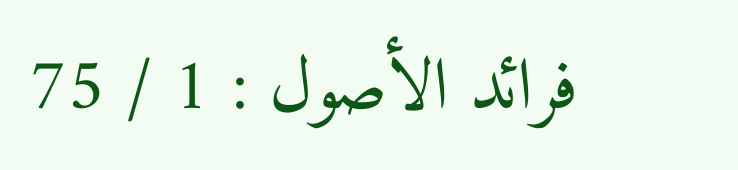فرائد الأصول : 1 / 75